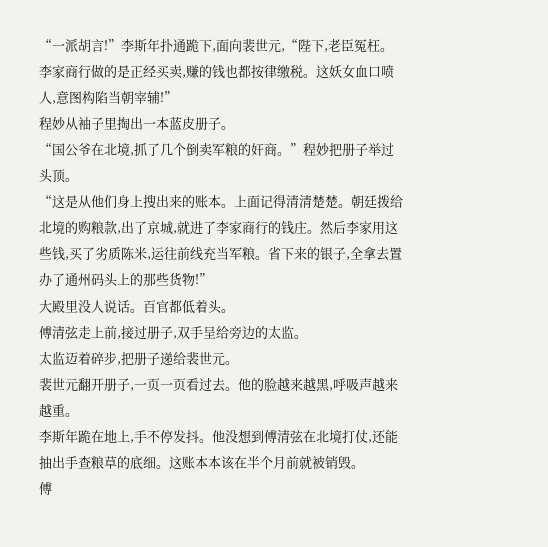“一派胡言!”李斯年扑通跪下,面向裴世元,“陛下,老臣冤枉。李家商行做的是正经买卖,赚的钱也都按律缴税。这妖女血口喷人,意图构陷当朝宰辅!”
程妙从袖子里掏出一本蓝皮册子。
“国公爷在北境,抓了几个倒卖军粮的奸商。”程妙把册子举过头顶。
“这是从他们身上搜出来的账本。上面记得清清楚楚。朝廷拨给北境的购粮款,出了京城,就进了李家商行的钱庄。然后李家用这些钱,买了劣质陈米,运往前线充当军粮。省下来的银子,全拿去置办了通州码头上的那些货物!”
大殿里没人说话。百官都低着头。
傅清弦走上前,接过册子,双手呈给旁边的太监。
太监迈着碎步,把册子递给裴世元。
裴世元翻开册子,一页一页看过去。他的脸越来越黑,呼吸声越来越重。
李斯年跪在地上,手不停发抖。他没想到傅清弦在北境打仗,还能抽出手查粮草的底细。这账本本该在半个月前就被销毁。
傅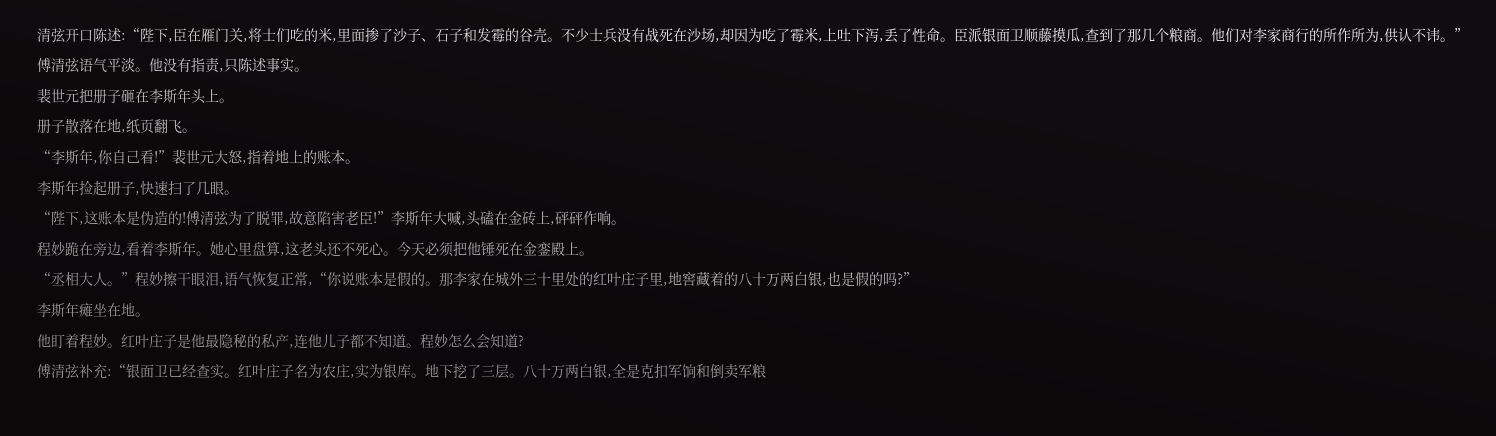清弦开口陈述:“陛下,臣在雁门关,将士们吃的米,里面掺了沙子、石子和发霉的谷壳。不少士兵没有战死在沙场,却因为吃了霉米,上吐下泻,丢了性命。臣派银面卫顺藤摸瓜,查到了那几个粮商。他们对李家商行的所作所为,供认不讳。”
傅清弦语气平淡。他没有指责,只陈述事实。
裴世元把册子砸在李斯年头上。
册子散落在地,纸页翻飞。
“李斯年,你自己看!”裴世元大怒,指着地上的账本。
李斯年捡起册子,快速扫了几眼。
“陛下,这账本是伪造的!傅清弦为了脱罪,故意陷害老臣!”李斯年大喊,头磕在金砖上,砰砰作响。
程妙跪在旁边,看着李斯年。她心里盘算,这老头还不死心。今天必须把他锤死在金銮殿上。
“丞相大人。”程妙擦干眼泪,语气恢复正常,“你说账本是假的。那李家在城外三十里处的红叶庄子里,地窖藏着的八十万两白银,也是假的吗?”
李斯年瘫坐在地。
他盯着程妙。红叶庄子是他最隐秘的私产,连他儿子都不知道。程妙怎么会知道?
傅清弦补充:“银面卫已经查实。红叶庄子名为农庄,实为银库。地下挖了三层。八十万两白银,全是克扣军饷和倒卖军粮